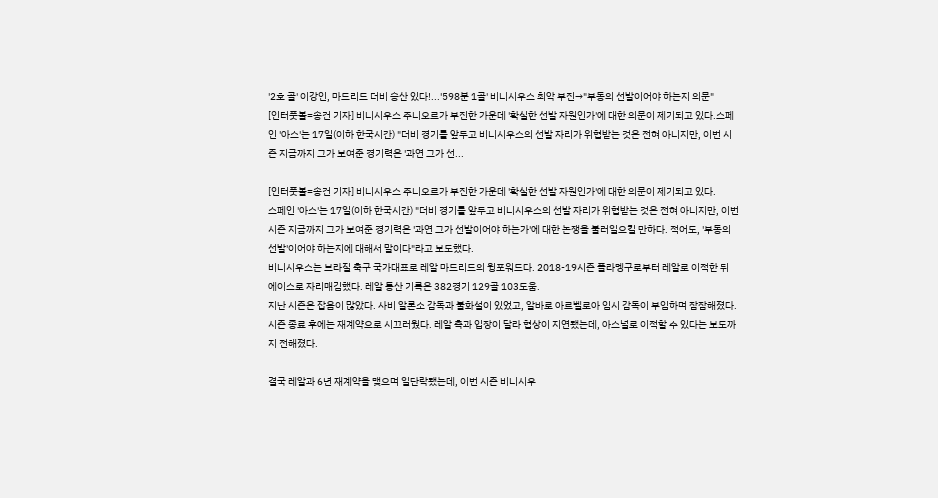'2호 골' 이강인, 마드리드 더비 승산 있다!...'598분 1골' 비니시우스 최악 부진→"부동의 선발이어야 하는지 의문"
[인터풋볼=송건 기자] 비니시우스 주니오르가 부진한 가운데 '확실한 선발 자원인가'에 대한 의문이 제기되고 있다.스페인 '아스'는 17일(이하 한국시간) "더비 경기를 앞두고 비니시우스의 선발 자리가 위협받는 것은 전혀 아니지만, 이번 시즌 지금까지 그가 보여준 경기력은 '과연 그가 선...

[인터풋볼=송건 기자] 비니시우스 주니오르가 부진한 가운데 '확실한 선발 자원인가'에 대한 의문이 제기되고 있다.
스페인 '아스'는 17일(이하 한국시간) "더비 경기를 앞두고 비니시우스의 선발 자리가 위협받는 것은 전혀 아니지만, 이번 시즌 지금까지 그가 보여준 경기력은 '과연 그가 선발이어야 하는가'에 대한 논쟁을 불러일으킬 만하다. 적어도, '부동의 선발'이어야 하는지에 대해서 말이다"라고 보도했다.
비니시우스는 브라질 축구 국가대표로 레알 마드리드의 윙포워드다. 2018-19시즌 플라멩구로부터 레알로 이적한 뒤 에이스로 자리매김했다. 레알 통산 기록은 382경기 129골 103도움.
지난 시즌은 잡음이 많았다. 사비 알론소 감독과 불화설이 있었고, 알바로 아르벨로아 임시 감독이 부임하며 잠잠해졌다. 시즌 종료 후에는 재계약으로 시끄러웠다. 레알 측과 입장이 달라 협상이 지연됐는데, 아스널로 이적할 수 있다는 보도까지 전해졌다.

결국 레알과 6년 재계약을 맺으며 일단락됐는데, 이번 시즌 비니시우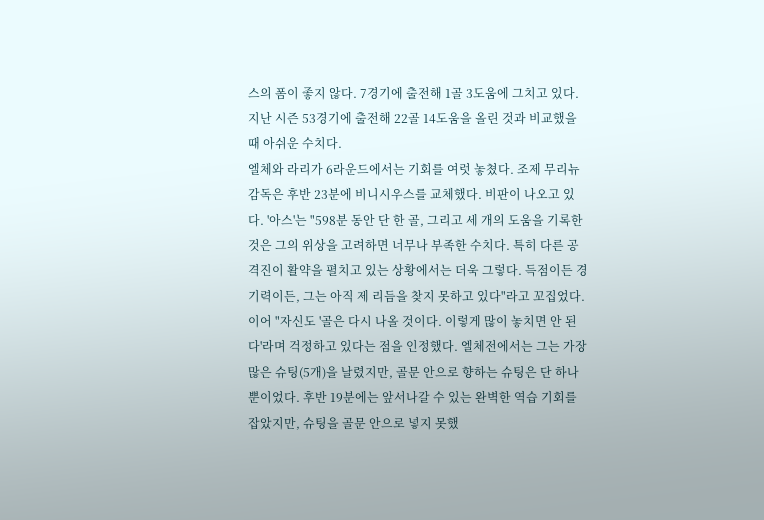스의 폼이 좋지 않다. 7경기에 출전해 1골 3도움에 그치고 있다. 지난 시즌 53경기에 출전해 22골 14도움을 올린 것과 비교했을 때 아쉬운 수치다.
엘체와 라리가 6라운드에서는 기회를 여럿 놓쳤다. 조제 무리뉴 감독은 후반 23분에 비니시우스를 교체했다. 비판이 나오고 있다. '아스'는 "598분 동안 단 한 골, 그리고 세 개의 도움을 기록한 것은 그의 위상을 고려하면 너무나 부족한 수치다. 특히 다른 공격진이 활약을 펼치고 있는 상황에서는 더욱 그렇다. 득점이든 경기력이든, 그는 아직 제 리듬을 찾지 못하고 있다"라고 꼬집었다.
이어 "자신도 '골은 다시 나올 것이다. 이렇게 많이 놓치면 안 된다'라며 걱정하고 있다는 점을 인정했다. 엘체전에서는 그는 가장 많은 슈팅(5개)을 날렸지만, 골문 안으로 향하는 슈팅은 단 하나뿐이었다. 후반 19분에는 앞서나갈 수 있는 완벽한 역습 기회를 잡았지만, 슈팅을 골문 안으로 넣지 못했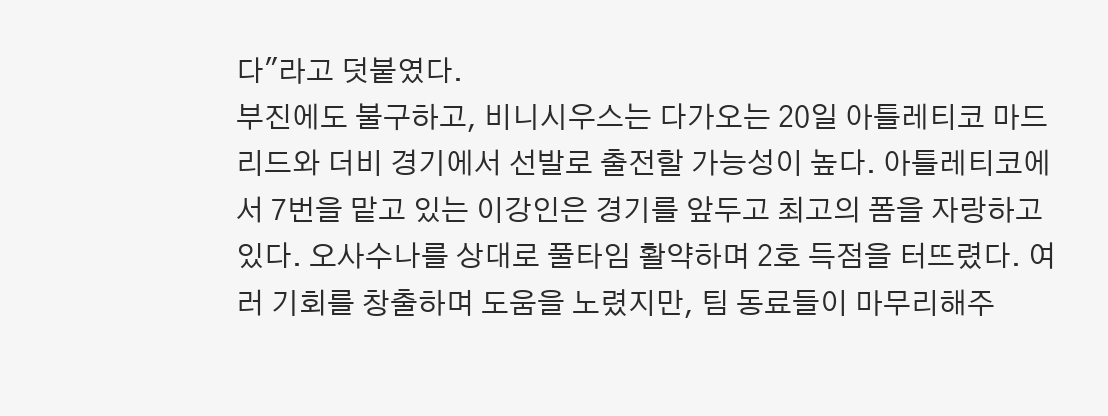다"라고 덧붙였다.
부진에도 불구하고, 비니시우스는 다가오는 20일 아틀레티코 마드리드와 더비 경기에서 선발로 출전할 가능성이 높다. 아틀레티코에서 7번을 맡고 있는 이강인은 경기를 앞두고 최고의 폼을 자랑하고 있다. 오사수나를 상대로 풀타임 활약하며 2호 득점을 터뜨렸다. 여러 기회를 창출하며 도움을 노렸지만, 팀 동료들이 마무리해주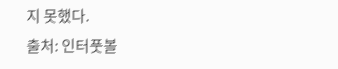지 못했다.
출처: 인터풋볼